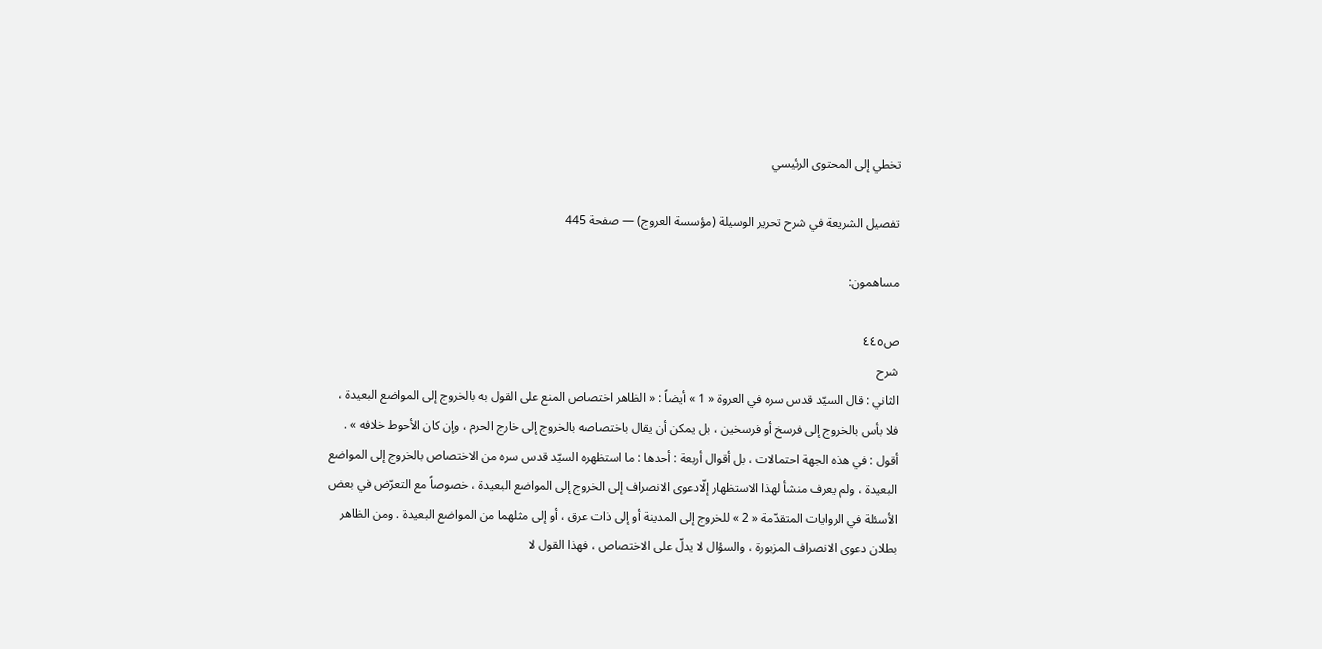تخطي إلى المحتوى الرئيسي

تفصيل الشريعة في شرح تحرير الوسيلة (مؤسسة العروج) — صفحة 445

مساهمون:

ص٤٤٥
شرح
الثاني : قال السيّد قدس سره في العروة « 1 » أيضاً : « الظاهر اختصاص المنع على القول به بالخروج إلى المواضع البعيدة ، فلا بأس بالخروج إلى فرسخ أو فرسخين ، بل يمكن أن يقال باختصاصه بالخروج إلى خارج الحرم ، وإن كان الأحوط خلافه » . أقول : في هذه الجهة احتمالات ، بل أقوال أربعة : أحدها : ما استظهره السيّد قدس سره من الاختصاص بالخروج إلى المواضع البعيدة ، ولم يعرف منشأ لهذا الاستظهار إلّادعوى الانصراف إلى الخروج إلى المواضع البعيدة ، خصوصاً مع التعرّض في بعض الأسئلة في الروايات المتقدّمة « 2 » للخروج إلى المدينة أو إلى ذات عرق ، أو إلى مثلهما من المواضع البعيدة . ومن الظاهر بطلان دعوى الانصراف المزبورة ، والسؤال لا يدلّ على الاختصاص ، فهذا القول لا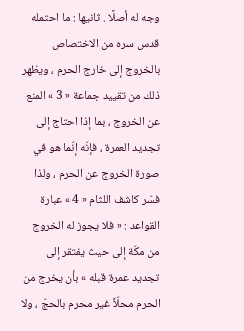وجه له أصلًا . ثانيها : ما احتمله قدس سره من الاختصاص بالخروج إلى خارج الحرم ، ويظهر ذلك من تقييد جماعة « 3 » المنع عن الخروج ، بما إذا احتاج إلى تجديد العمرة ، فإنّه إنّما هو في صورة الخروج عن الحرم ، ولذا فسّر كاشف اللثام « 4 » عبارة القواعد : « فلا يجوز له الخروج من مكّة إلى حيث يفتقر إلى تجديد عمرة قبله » بأن يخرج من الحرم محلّاً غير محرم بالحجّ ، ولا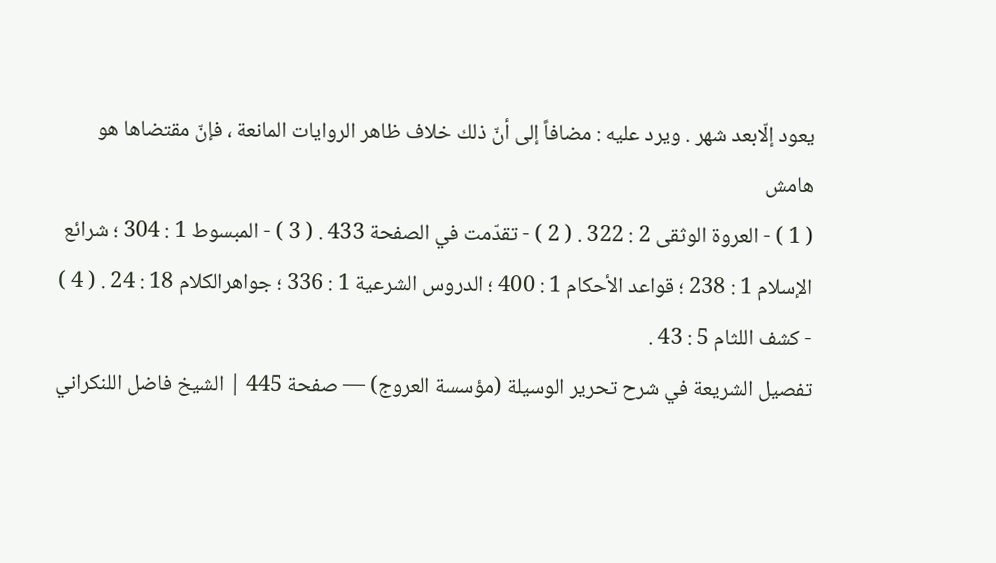يعود إلّابعد شهر . ويرد عليه : مضافاً إلى أنّ ذلك خلاف ظاهر الروايات المانعة ، فإنّ مقتضاها هو
هامش
( 1 ) - العروة الوثقى 2 : 322 . ( 2 ) - تقدّمت في الصفحة 433 . ( 3 ) - المبسوط 1 : 304 ؛ شرائع الإسلام 1 : 238 ؛ قواعد الأحكام 1 : 400 ؛ الدروس الشرعية 1 : 336 ؛ جواهرالكلام 18 : 24 . ( 4 ) - كشف اللثام 5 : 43 .
تفصيل الشريعة في شرح تحرير الوسيلة (مؤسسة العروج) — صفحة 445 | الشيخ فاضل اللنكراني